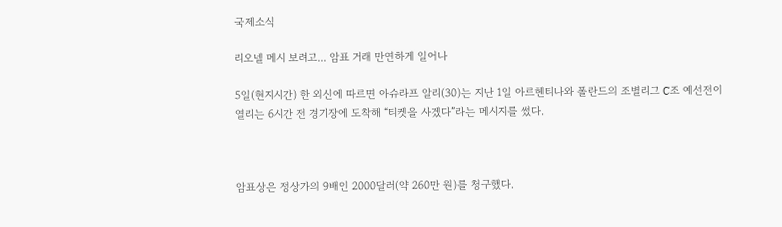국제소식

리오넬 메시 보려고... 암표 거래 만연하게 일어나

5일(현지시간) 한 외신에 따르면 아슈라프 알리(30)는 지난 1일 아르헨티나와 폴란드의 조별리그 C조 예선전이 열리는 6시간 전 경기장에 도착해 “티켓을 사겠다”라는 메시지를 썼다.



암표상은 정상가의 9배인 2000달러(약 260만 원)를 청구했다.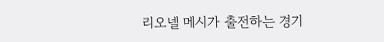리오넬 메시가 출전하는 경기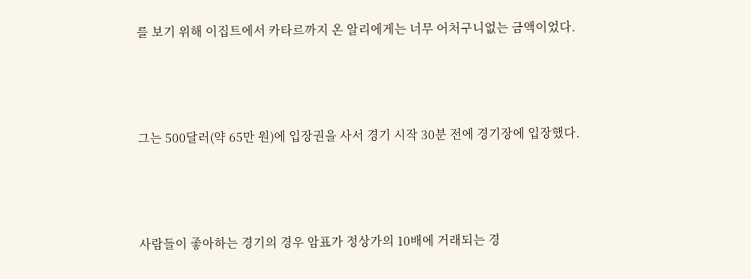를 보기 위해 이집트에서 카타르까지 온 알리에게는 너무 어처구니없는 금액이었다.



그는 500달러(약 65만 원)에 입장권을 사서 경기 시작 30분 전에 경기장에 입장했다.



사람들이 좋아하는 경기의 경우 암표가 정상가의 10배에 거래되는 경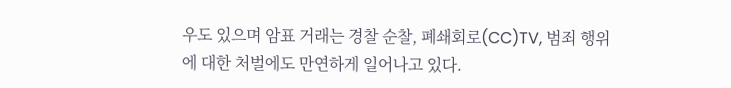우도 있으며 암표 거래는 경찰 순찰, 폐쇄회로(CC)TV, 범죄 행위에 대한 처벌에도 만연하게 일어나고 있다.